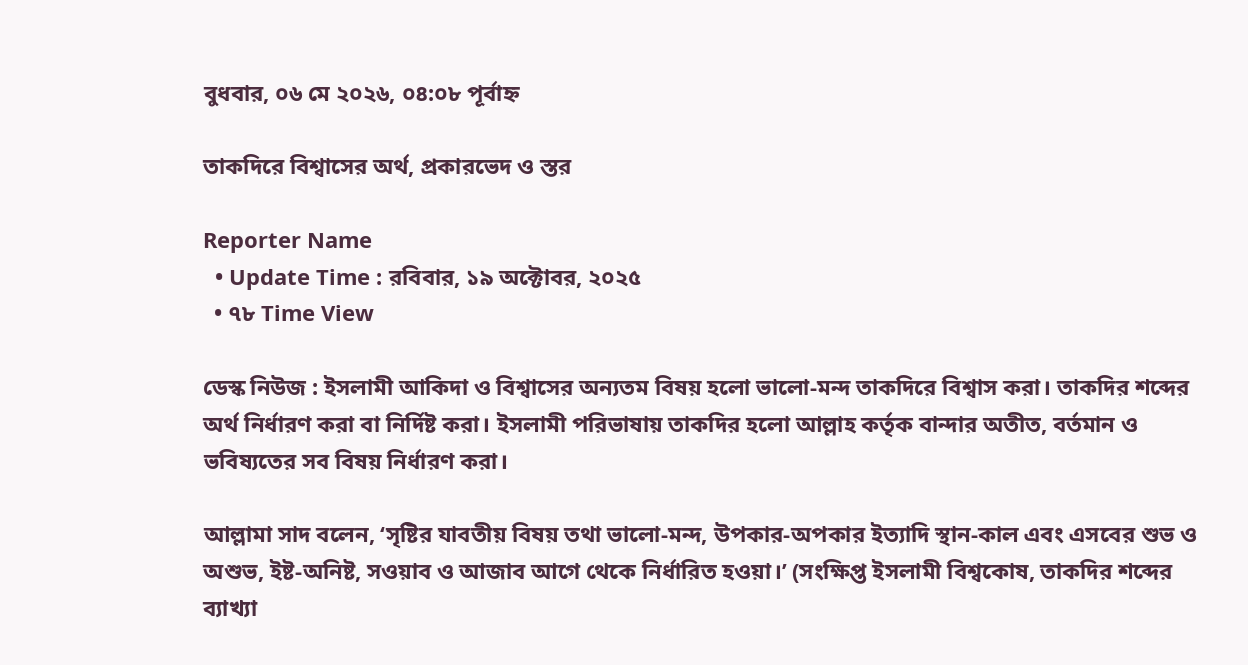বুধবার, ০৬ মে ২০২৬, ০৪:০৮ পূর্বাহ্ন

তাকদিরে বিশ্বাসের অর্থ, প্রকারভেদ ও স্তর

Reporter Name
  • Update Time : রবিবার, ১৯ অক্টোবর, ২০২৫
  • ৭৮ Time View

ডেস্ক নিউজ : ইসলামী আকিদা ও বিশ্বাসের অন্যতম বিষয় হলো ভালো-মন্দ তাকদিরে বিশ্বাস করা। তাকদির শব্দের অর্থ নির্ধারণ করা বা নির্দিষ্ট করা। ইসলামী পরিভাষায় তাকদির হলো আল্লাহ কর্তৃক বান্দার অতীত, বর্তমান ও ভবিষ্যতের সব বিষয় নির্ধারণ করা।

আল্লামা সাদ বলেন, ‘সৃষ্টির যাবতীয় বিষয় তথা ভালো-মন্দ, উপকার-অপকার ইত্যাদি স্থান-কাল এবং এসবের শুভ ও অশুভ, ইষ্ট-অনিষ্ট, সওয়াব ও আজাব আগে থেকে নির্ধারিত হওয়া।’ (সংক্ষিপ্ত ইসলামী বিশ্বকোষ, তাকদির শব্দের ব্যাখ্যা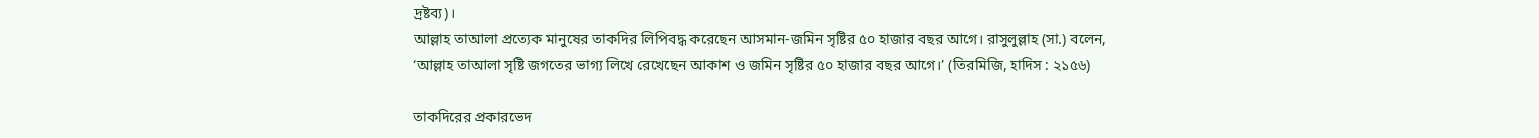দ্রষ্টব্য)।
আল্লাহ তাআলা প্রত্যেক মানুষের তাকদির লিপিবদ্ধ করেছেন আসমান-জমিন সৃষ্টির ৫০ হাজার বছর আগে। রাসুলুল্লাহ (সা.) বলেন, ‘আল্লাহ তাআলা সৃষ্টি জগতের ভাগ্য লিখে রেখেছেন আকাশ ও জমিন সৃষ্টির ৫০ হাজার বছর আগে।’ (তিরমিজি, হাদিস : ২১৫৬)

তাকদিরের প্রকারভেদ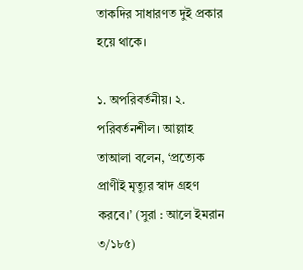তাকদির সাধারণত দুই প্রকার হয়ে থাকে।

১. অপরিবর্তনীয়। ২. পরিবর্তনশীল। আল্লাহ তাআলা বলেন, ‘প্রত্যেক প্রাণীই মৃত্যুর স্বাদ গ্রহণ করবে।’ (সুরা : আলে ইমরান ৩/১৮৫)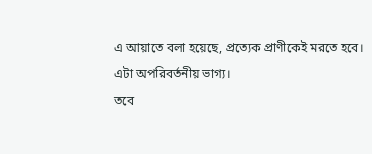এ আয়াতে বলা হয়েছে, প্রত্যেক প্রাণীকেই মরতে হবে।
এটা অপরিবর্তনীয় ভাগ্য।
তবে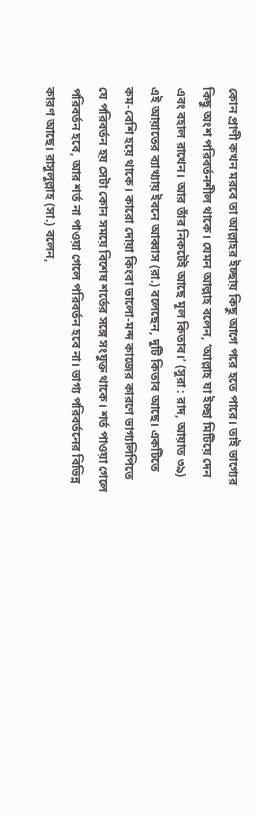কোন প্রাণী কখন মরবে তা আল্লাহর ইচ্ছায় কিছু আগে পরে হতে পারে। তাই ভাগ্যের কিছু অংশ পরিবর্তনশীল থাকে। যেমন আল্লাহ বলেন, ‘আল্লাহ যা ইচ্ছা মিটিয়ে দেন এবং বহাল রাখেন। আর তাঁর নিকটেই আছে মূল কিতাব।’ (সুরা : রাদ, আয়াত ৩৯)
এই আয়াতের ব্যাখ্যায় ইবনে আব্বাস (রা.) বলেছেন, দুটি কিতাব আছে। একটিতে কম-বেশি হয়ে থাকে। কারো দোয়া কিংবা ভালো-মন্দ কাজের কারণে ভাগ্যলিপিতে যে পরিবর্তন হয় সেটা কোন সময়ে বিশেষ শর্তের সঙ্গে সংযুক্ত থাকে। শর্ত পাওয়া গেলে পরিবর্তন হবে, আর শর্ত না পাওয়া গেলে পরিবর্তন হবে না। ভাগ্য পরিবর্তনের বিভিন্ন কারণ আছে। রাসুলুল্লাহ (সা.) বলেন,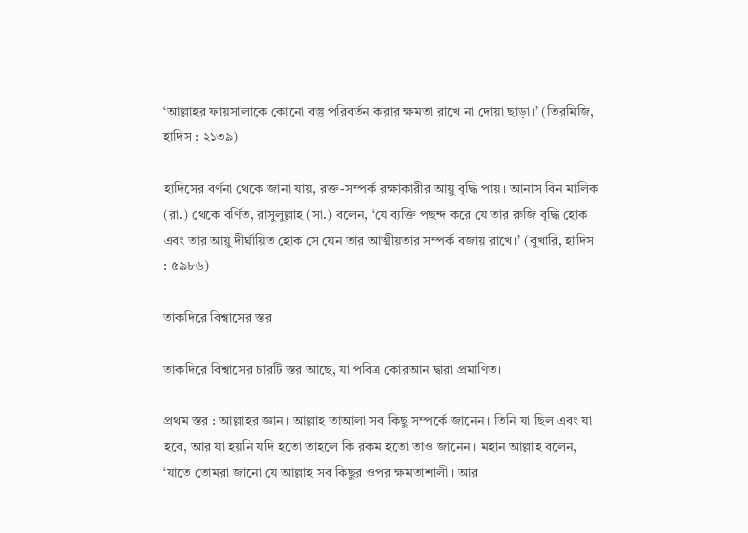‘আল্লাহর ফায়সালাকে কোনো বস্তু পরিবর্তন করার ক্ষমতা রাখে না দোয়া ছাড়া।’ (তিরমিজি, হাদিস : ২১৩৯)

হাদিসের বর্ণনা থেকে জানা যায়, রক্ত-সম্পর্ক রক্ষাকারীর আয়ু বৃদ্ধি পায়। আনাস বিন মালিক (রা.) থেকে বর্ণিত, রাসুলুল্লাহ (সা.) বলেন, ‘যে ব্যক্তি পছন্দ করে যে তার রুজি বৃদ্ধি হোক এবং তার আয়ু দীর্ঘায়িত হোক সে যেন তার আত্মীয়তার সম্পর্ক বজায় রাখে।’ (বুখারি, হাদিস : ৫৯৮৬)

তাকদিরে বিশ্বাসের স্তর

তাকদিরে বিশ্বাসের চারটি স্তর আছে, যা পবিত্র কোরআন দ্বারা প্রমাণিত।

প্রথম স্তর : আল্লাহর জ্ঞান। আল্লাহ তাআলা সব কিছু সম্পর্কে জানেন। তিনি যা ছিল এবং যা হবে, আর যা হয়নি যদি হতো তাহলে কি রকম হতো তাও জানেন। মহান আল্লাহ বলেন, ‘যাতে তোমরা জানো যে আল্লাহ সব কিছুর ওপর ক্ষমতাশালী। আর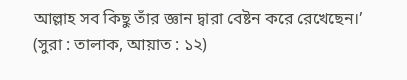আল্লাহ সব কিছু তাঁর জ্ঞান দ্বারা বেষ্টন করে রেখেছেন।’ (সুরা : তালাক, আয়াত : ১২)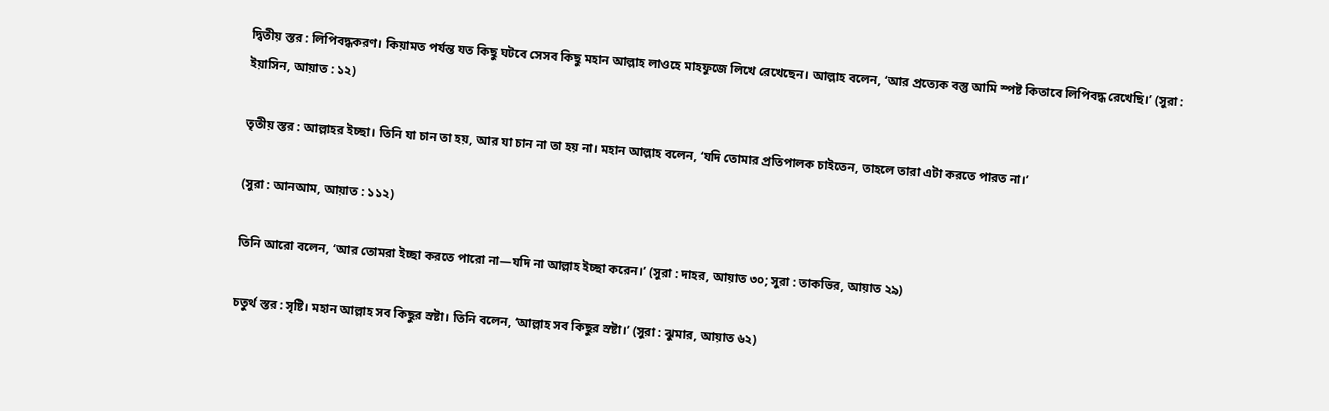দ্বিতীয় স্তর : লিপিবদ্ধকরণ। কিয়ামত পর্যন্ত যত কিছু ঘটবে সেসব কিছু মহান আল্লাহ লাওহে মাহফুজে লিখে রেখেছেন। আল্লাহ বলেন, ‘আর প্রত্যেক বস্তু আমি স্পষ্ট কিতাবে লিপিবদ্ধ রেখেছি।’ (সুরা : ইয়াসিন, আয়াত : ১২)

তৃতীয় স্তর : আল্লাহর ইচ্ছা। তিনি যা চান তা হয়, আর যা চান না তা হয় না। মহান আল্লাহ বলেন, ‘যদি তোমার প্রতিপালক চাইতেন, তাহলে তারা এটা করতে পারত না।’

(সুরা : আনআম, আয়াত : ১১২)

তিনি আরো বলেন, ‘আর তোমরা ইচ্ছা করতে পারো না—যদি না আল্লাহ ইচ্ছা করেন।’ (সুরা : দাহর, আয়াত ৩০; সুরা : তাকভির, আয়াত ২৯)

চতুর্থ স্তর : সৃষ্টি। মহান আল্লাহ সব কিছুর স্রষ্টা। তিনি বলেন, ‘আল্লাহ সব কিছুর স্রষ্টা।’ (সুরা : ঝুমার, আয়াত ৬২)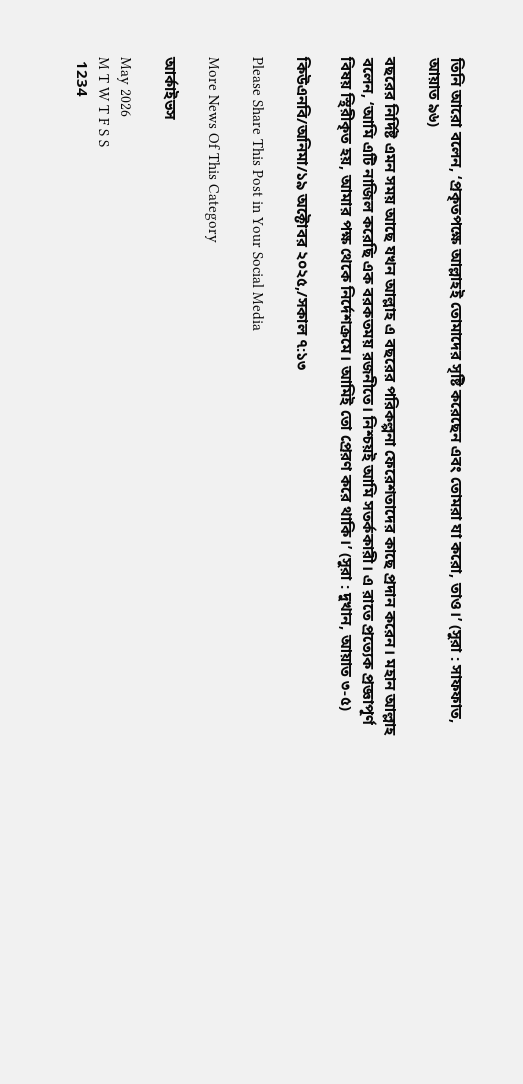তিনি আরো বলেন, ‘প্রকৃতপক্ষে আল্লাহই তোমাদের সৃষ্টি করেছেন এবং তোমরা যা করো, তাও।’ (সুরা : সাফফাত, আয়াত ৯৬)

বছরের নির্দিষ্ট এমন সময় আছে যখন আল্লাহ এ বছরের পরিকল্পনা ফেরেশতাদের কাছে প্রদান করেন। মহান আল্লাহ বলেন, ‘আমি এটি নাজিল করেছি এক বরকতময় রজনীতে। নিশ্চয়ই আমি সতর্ককারী। এ রাতে প্রত্যেক প্রজ্ঞাপূর্ণ বিষয় স্থিরীকৃত হয়, আমার পক্ষ থেকে নির্দেশক্রমে। আমিই তো প্রেরণ করে থাকি।’ (সুরা : দুখান, আয়াত ৩-৫)

কিউএনবি/অনিমা/১৯ অক্টোবর ২০২৫,/সকাল ৭:১৩

Please Share This Post in Your Social Media

More News Of This Category

আর্কাইভস

May 2026
M T W T F S S
 1234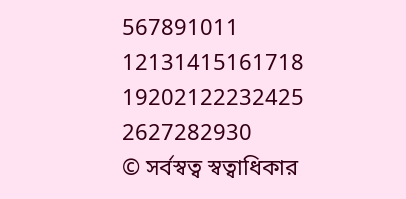567891011
12131415161718
19202122232425
2627282930
© সর্বস্বত্ব স্বত্বাধিকার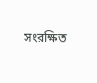সংরক্ষিত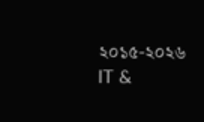২০১৫-২০২৬
IT &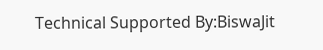Technical Supported By:BiswaJit